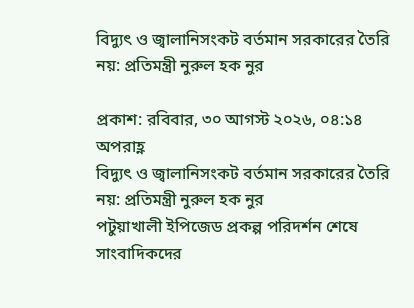বিদ্যুৎ ও জ্বালানিসংকট বর্তমান সরকারের তৈরি নয়: প্রতিমন্ত্রী নুরুল হক নুর

প্রকাশ: রবিবার, ৩০ আগস্ট ২০২৬, ০৪:১৪ অপরাহ্ণ
বিদ্যুৎ ও জ্বালানিসংকট বর্তমান সরকারের তৈরি নয়: প্রতিমন্ত্রী নুরুল হক নুর
পটুয়াখালী ইপিজেড প্রকল্প পরিদর্শন শেষে সাংবাদিকদের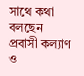সাথে কথা বলছেন প্রবাসী কল্যাণ ও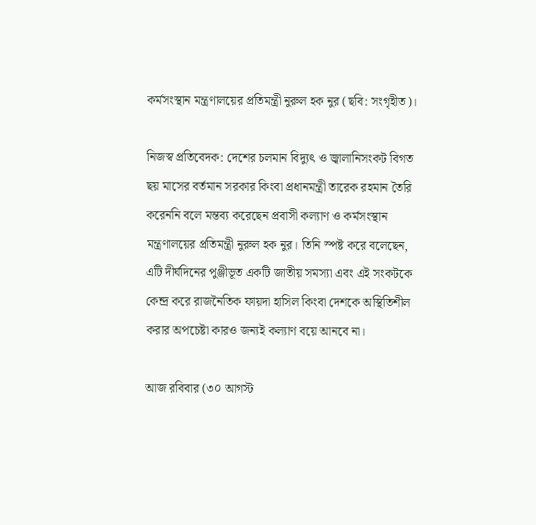কর্মসংস্থান মন্ত্রণালয়ের প্রতিমন্ত্রী নুরুল হক নুর (ছবি: সংগৃহীত)।

নিজস্ব প্রতিবেদক: দেশের চলমান বিদ্যুৎ ও জ্বালানিসংকট বিগত ছয় মাসের বর্তমান সরকার কিংবা প্রধানমন্ত্রী তারেক রহমান তৈরি করেননি বলে মন্তব্য করেছেন প্রবাসী কল্যাণ ও কর্মসংস্থান মন্ত্রণালয়ের প্রতিমন্ত্রী নুরুল হক নুর। তিনি স্পষ্ট করে বলেছেন, এটি দীর্ঘদিনের পুঞ্জীভূত একটি জাতীয় সমস্যা এবং এই সংকটকে কেন্দ্র করে রাজনৈতিক ফায়দা হাসিল কিংবা দেশকে অস্থিতিশীল করার অপচেষ্টা কারও জন্যই কল্যাণ বয়ে আনবে না।

আজ রবিবার (৩০ আগস্ট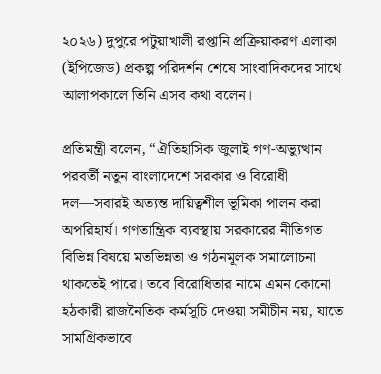২০২৬) দুপুরে পটুয়াখালী রপ্তানি প্রক্রিয়াকরণ এলাকা (ইপিজেড) প্রকল্প পরিদর্শন শেষে সাংবাদিকদের সাথে আলাপকালে তিনি এসব কথা বলেন।

প্রতিমন্ত্রী বলেন, “ঐতিহাসিক জুলাই গণ-অভ্যুত্থান পরবর্তী নতুন বাংলাদেশে সরকার ও বিরোধী দল—সবারই অত্যন্ত দায়িত্বশীল ভূমিকা পালন করা অপরিহার্য। গণতান্ত্রিক ব্যবস্থায় সরকারের নীতিগত বিভিন্ন বিষয়ে মতভিন্নতা ও গঠনমূলক সমালোচনা থাকতেই পারে। তবে বিরোধিতার নামে এমন কোনো হঠকারী রাজনৈতিক কর্মসূচি দেওয়া সমীচীন নয়, যাতে সামগ্রিকভাবে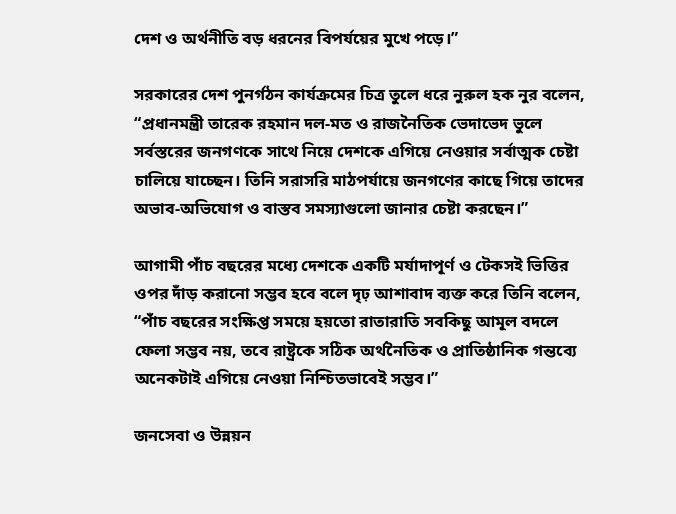দেশ ও অর্থনীতি বড় ধরনের বিপর্যয়ের মুখে পড়ে।”

সরকারের দেশ পুনর্গঠন কার্যক্রমের চিত্র তুলে ধরে নুরুল হক নুর বলেন, “প্রধানমন্ত্রী তারেক রহমান দল-মত ও রাজনৈতিক ভেদাভেদ ভুলে সর্বস্তরের জনগণকে সাথে নিয়ে দেশকে এগিয়ে নেওয়ার সর্বাত্মক চেষ্টা চালিয়ে যাচ্ছেন। তিনি সরাসরি মাঠপর্যায়ে জনগণের কাছে গিয়ে তাদের অভাব-অভিযোগ ও বাস্তব সমস্যাগুলো জানার চেষ্টা করছেন।”

আগামী পাঁচ বছরের মধ্যে দেশকে একটি মর্যাদাপূর্ণ ও টেকসই ভিত্তির ওপর দাঁড় করানো সম্ভব হবে বলে দৃঢ় আশাবাদ ব্যক্ত করে তিনি বলেন, “পাঁচ বছরের সংক্ষিপ্ত সময়ে হয়তো রাতারাতি সবকিছু আমূল বদলে ফেলা সম্ভব নয়, তবে রাষ্ট্রকে সঠিক অর্থনৈতিক ও প্রাতিষ্ঠানিক গন্তব্যে অনেকটাই এগিয়ে নেওয়া নিশ্চিতভাবেই সম্ভব।”

জনসেবা ও উন্নয়ন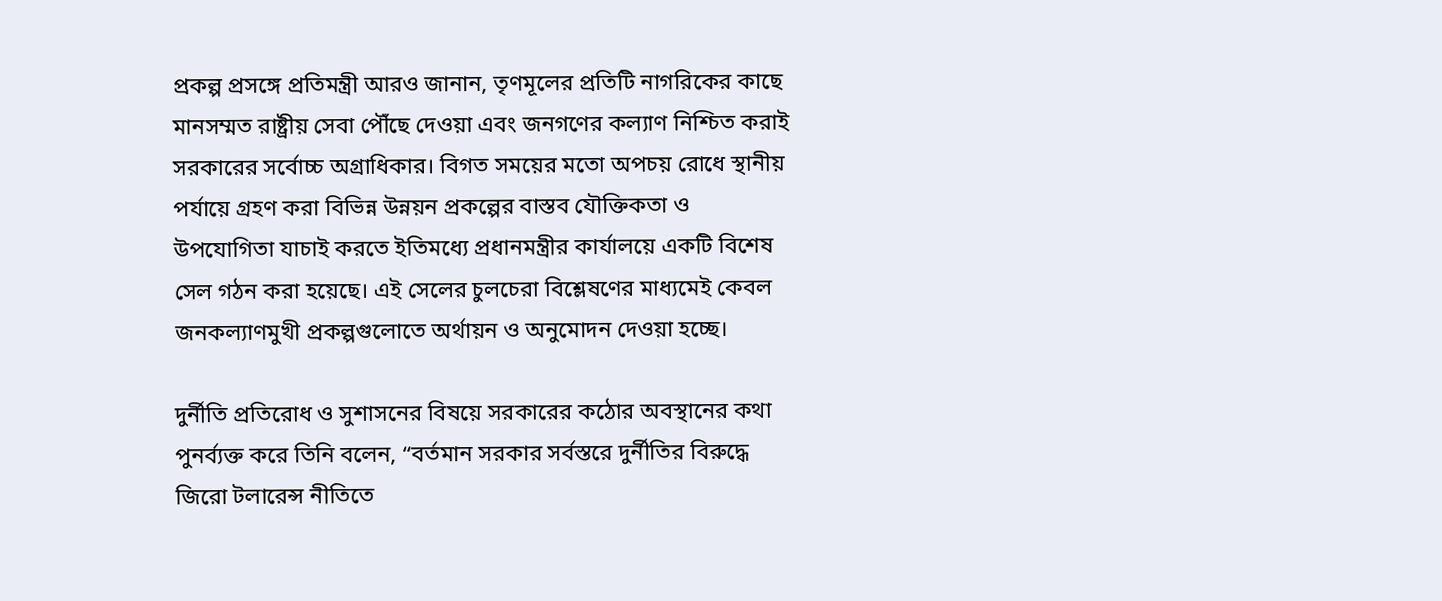প্রকল্প প্রসঙ্গে প্রতিমন্ত্রী আরও জানান, তৃণমূলের প্রতিটি নাগরিকের কাছে মানসম্মত রাষ্ট্রীয় সেবা পৌঁছে দেওয়া এবং জনগণের কল্যাণ নিশ্চিত করাই সরকারের সর্বোচ্চ অগ্রাধিকার। বিগত সময়ের মতো অপচয় রোধে স্থানীয় পর্যায়ে গ্রহণ করা বিভিন্ন উন্নয়ন প্রকল্পের বাস্তব যৌক্তিকতা ও উপযোগিতা যাচাই করতে ইতিমধ্যে প্রধানমন্ত্রীর কার্যালয়ে একটি বিশেষ সেল গঠন করা হয়েছে। এই সেলের চুলচেরা বিশ্লেষণের মাধ্যমেই কেবল জনকল্যাণমুখী প্রকল্পগুলোতে অর্থায়ন ও অনুমোদন দেওয়া হচ্ছে।

দুর্নীতি প্রতিরোধ ও সুশাসনের বিষয়ে সরকারের কঠোর অবস্থানের কথা পুনর্ব্যক্ত করে তিনি বলেন, “বর্তমান সরকার সর্বস্তরে দুর্নীতির বিরুদ্ধে জিরো টলারেন্স নীতিতে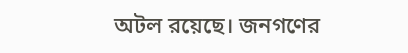অটল রয়েছে। জনগণের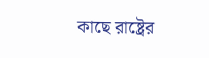কাছে রাষ্ট্রের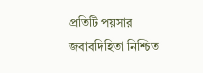প্রতিটি পয়সার জবাবদিহিতা নিশ্চিত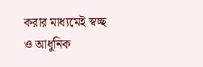করার মাধ্যমেই স্বচ্ছ ও আধুনিক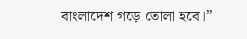বাংলাদেশ গড়ে তোলা হবে।”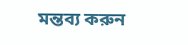মন্তব্য করুন